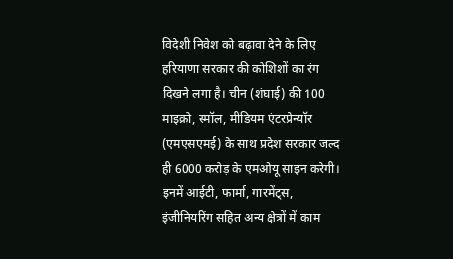विदेशी निवेश को बढ़ावा देने के लिए हरियाणा सरकार की कोशिशों का रंग दिखने लगा है। चीन (शंघाई) की 100 माइक्रो, स्मॉल, मीडियम एंटरप्रेन्यॉर (एमएसएमई) के साथ प्रदेश सरकार जल्द ही 6000 करोड़ के एमओयू साइन करेगी।
इनमें आईटी, फार्मा, गारमेंट्स, इंजीनियरिंग सहित अन्य क्षेत्रों में काम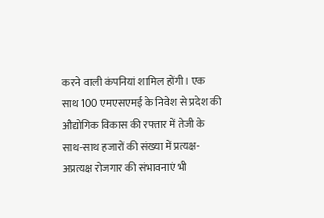करने वाली कंपनियां शामिल होंगी। एक साथ 100 एमएसएमई के निवेश से प्रदेश की औद्योगिक विकास की रफ्तार में तेजी के साथ-साथ हजारों की संख्या में प्रत्यक्ष-अप्रत्यक्ष रोजगार की संभावनाएं भी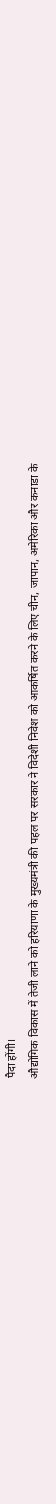पैदा होंगी।
औद्योगिक विकास में तेजी लाने को हरियाणा के मुख्यमंत्री की पहल पर सरकार ने विदेशी निवेश को आकर्षित करने के लिए चीन, जापान, अमेरिका और कनाडा के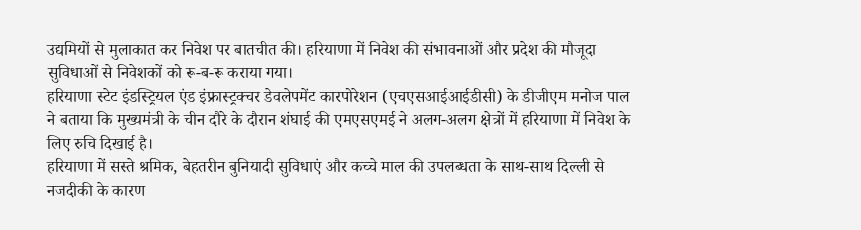उद्यमियों से मुलाकात कर निवेश पर बातचीत की। हरियाणा में निवेश की संभावनाओं और प्रदेश की मौजूदा सुविधाओं से निवेशकों को रू-ब-रू कराया गया।
हरियाणा स्टेट इंडस्ट्रियल एंड इंफ्रास्ट्रक्चर डेवलेपमेंट कारपोरेशन (एचएसआईआईडीसी) के डीजीएम मनोज पाल ने बताया कि मुख्यमंत्री के चीन दौरे के दौरान शंघाई की एमएसएमई ने अलग-अलग क्षेत्रों में हरियाणा में निवेश के लिए रुचि दिखाई है।
हरियाणा में सस्ते श्रमिक, बेहतरीन बुनियादी सुविधाएं और कच्चे माल की उपलब्धता के साथ-साथ दिल्ली से नजदीकी के कारण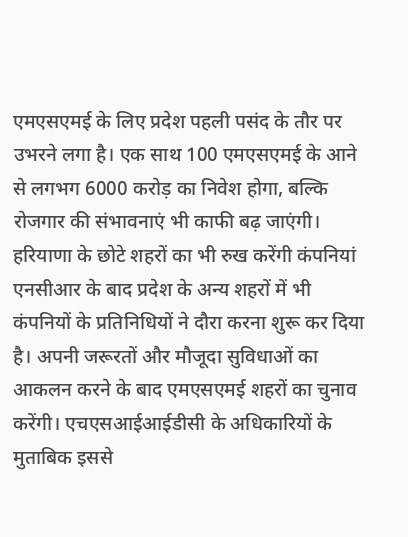एमएसएमई के लिए प्रदेश पहली पसंद के तौर पर उभरने लगा है। एक साथ 100 एमएसएमई के आने से लगभग 6000 करोड़ का निवेश होगा, बल्कि रोजगार की संभावनाएं भी काफी बढ़ जाएंगी।
हरियाणा के छोटे शहरों का भी रुख करेंगी कंपनियां
एनसीआर के बाद प्रदेश के अन्य शहरों में भी कंपनियों के प्रतिनिधियों ने दौरा करना शुरू कर दिया है। अपनी जरूरतों और मौजूदा सुविधाओं का आकलन करने के बाद एमएसएमई शहरों का चुनाव करेंगी। एचएसआईआईडीसी के अधिकारियों के मुताबिक इससे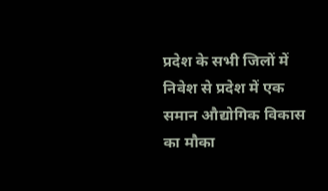प्रदेश के सभी जिलों में निवेश से प्रदेश में एक समान औद्योगिक विकास का मौका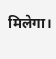मिलेगा।